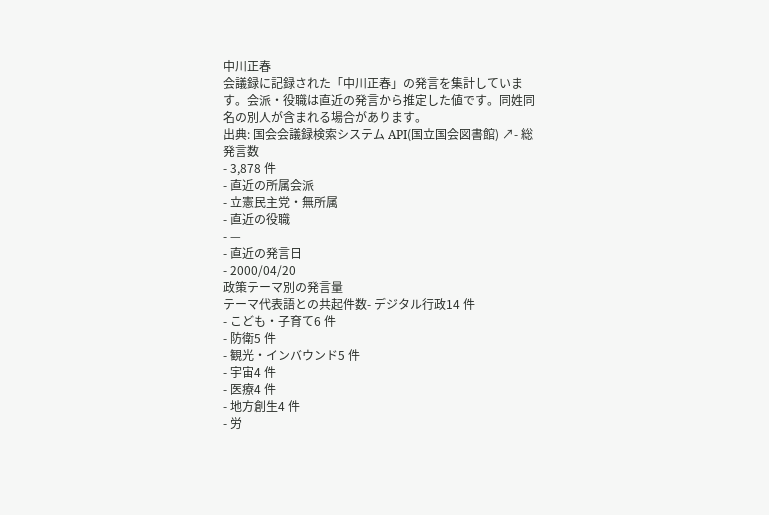中川正春
会議録に記録された「中川正春」の発言を集計しています。会派・役職は直近の発言から推定した値です。同姓同名の別人が含まれる場合があります。
出典: 国会会議録検索システム API(国立国会図書館) ↗- 総発言数
- 3,878 件
- 直近の所属会派
- 立憲民主党・無所属
- 直近の役職
- —
- 直近の発言日
- 2000/04/20
政策テーマ別の発言量
テーマ代表語との共起件数- デジタル行政14 件
- こども・子育て6 件
- 防衛5 件
- 観光・インバウンド5 件
- 宇宙4 件
- 医療4 件
- 地方創生4 件
- 労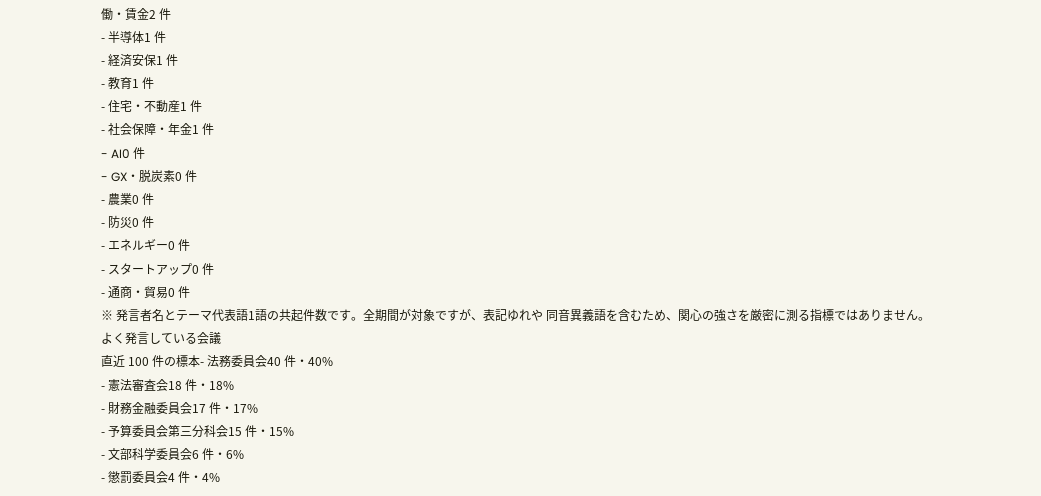働・賃金2 件
- 半導体1 件
- 経済安保1 件
- 教育1 件
- 住宅・不動産1 件
- 社会保障・年金1 件
- AI0 件
- GX・脱炭素0 件
- 農業0 件
- 防災0 件
- エネルギー0 件
- スタートアップ0 件
- 通商・貿易0 件
※ 発言者名とテーマ代表語1語の共起件数です。全期間が対象ですが、表記ゆれや 同音異義語を含むため、関心の強さを厳密に測る指標ではありません。
よく発言している会議
直近 100 件の標本- 法務委員会40 件・40%
- 憲法審査会18 件・18%
- 財務金融委員会17 件・17%
- 予算委員会第三分科会15 件・15%
- 文部科学委員会6 件・6%
- 懲罰委員会4 件・4%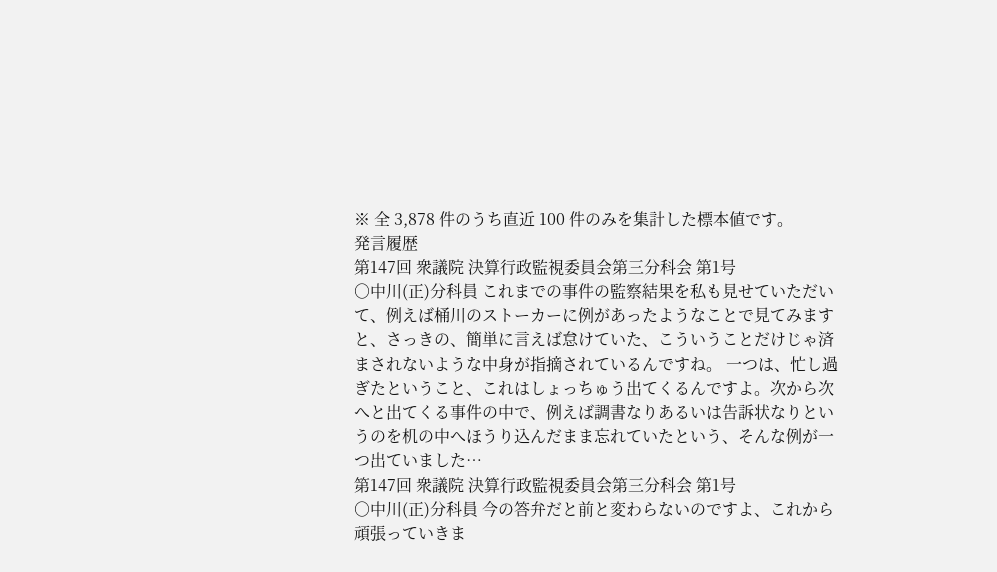※ 全 3,878 件のうち直近 100 件のみを集計した標本値です。
発言履歴
第147回 衆議院 決算行政監視委員会第三分科会 第1号
○中川(正)分科員 これまでの事件の監察結果を私も見せていただいて、例えば桶川のストーカーに例があったようなことで見てみますと、さっきの、簡単に言えば怠けていた、こういうことだけじゃ済まされないような中身が指摘されているんですね。 一つは、忙し過ぎたということ、これはしょっちゅう出てくるんですよ。次から次へと出てくる事件の中で、例えば調書なりあるいは告訴状なりというのを机の中へほうり込んだまま忘れていたという、そんな例が一つ出ていました…
第147回 衆議院 決算行政監視委員会第三分科会 第1号
○中川(正)分科員 今の答弁だと前と変わらないのですよ、これから頑張っていきま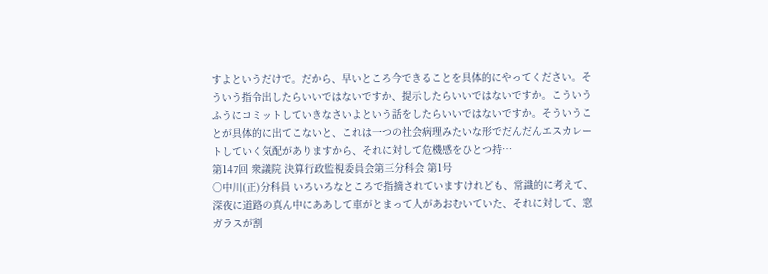すよというだけで。だから、早いところ今できることを具体的にやってください。そういう指令出したらいいではないですか、提示したらいいではないですか。こういうふうにコミットしていきなさいよという話をしたらいいではないですか。そういうことが具体的に出てこないと、これは一つの社会病理みたいな形でだんだんエスカレートしていく気配がありますから、それに対して危機感をひとつ持…
第147回 衆議院 決算行政監視委員会第三分科会 第1号
○中川(正)分科員 いろいろなところで指摘されていますけれども、常識的に考えて、深夜に道路の真ん中にああして車がとまって人があおむいていた、それに対して、窓ガラスが割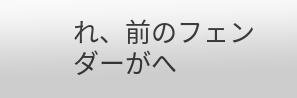れ、前のフェンダーがへ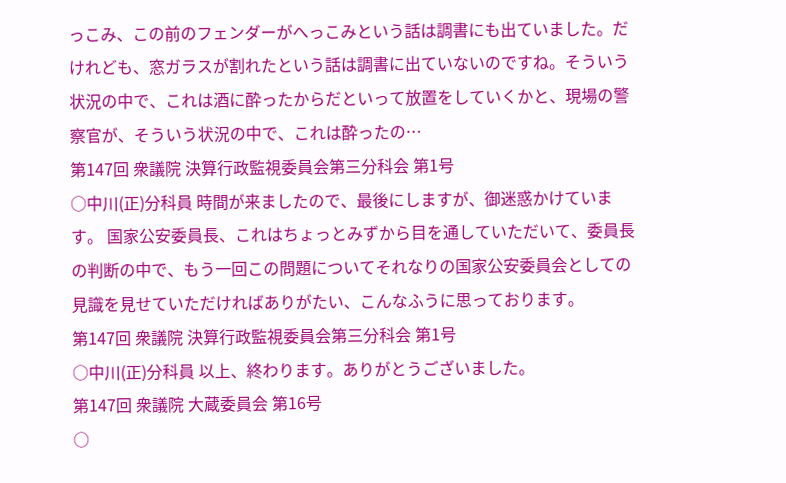っこみ、この前のフェンダーがへっこみという話は調書にも出ていました。だけれども、窓ガラスが割れたという話は調書に出ていないのですね。そういう状況の中で、これは酒に酔ったからだといって放置をしていくかと、現場の警察官が、そういう状況の中で、これは酔ったの…
第147回 衆議院 決算行政監視委員会第三分科会 第1号
○中川(正)分科員 時間が来ましたので、最後にしますが、御迷惑かけています。 国家公安委員長、これはちょっとみずから目を通していただいて、委員長の判断の中で、もう一回この問題についてそれなりの国家公安委員会としての見識を見せていただければありがたい、こんなふうに思っております。
第147回 衆議院 決算行政監視委員会第三分科会 第1号
○中川(正)分科員 以上、終わります。ありがとうございました。
第147回 衆議院 大蔵委員会 第16号
○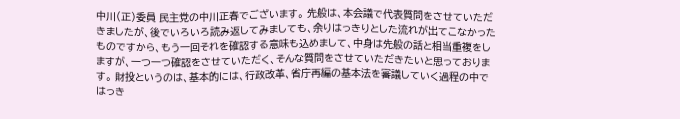中川(正)委員 民主党の中川正春でございます。 先般は、本会議で代表質問をさせていただきましたが、後でいろいろ読み返してみましても、余りはっきりとした流れが出てこなかったものですから、もう一回それを確認する意味も込めまして、中身は先般の話と相当重複をしますが、一つ一つ確認をさせていただく、そんな質問をさせていただきたいと思っております。 財投というのは、基本的には、行政改革、省庁再編の基本法を審議していく過程の中ではっき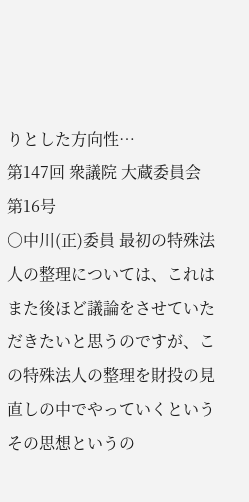りとした方向性…
第147回 衆議院 大蔵委員会 第16号
○中川(正)委員 最初の特殊法人の整理については、これはまた後ほど議論をさせていただきたいと思うのですが、この特殊法人の整理を財投の見直しの中でやっていくというその思想というの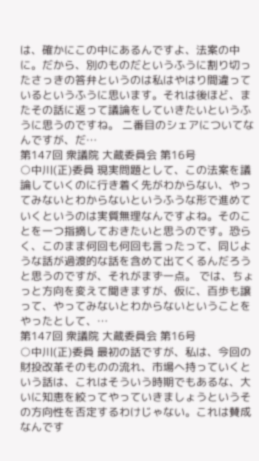は、確かにこの中にあるんですよ、法案の中に。だから、別のものだというふうに割り切ったさっきの答弁というのは私はやはり間違っているというふうに思います。それは後ほど、またその話に返って議論をしていきたいというふうに思うのですね。 二番目のシェアについてなんですが、だ…
第147回 衆議院 大蔵委員会 第16号
○中川(正)委員 現実問題として、この法案を議論していくのに行き着く先がわからない、やってみないとわからないというふうな形で進めていくというのは実質無理なんですよね。そのことを一つ指摘しておきたいと思うのです。恐らく、このまま何回も何回も言ったって、同じような話が過渡的な話を含めて出てくるんだろうと思うのですが、それがまず一点。 では、ちょっと方向を変えて聞きますが、仮に、百歩も譲って、やってみないとわからないということをやったとして、…
第147回 衆議院 大蔵委員会 第16号
○中川(正)委員 最初の話ですが、私は、今回の財投改革そのものの流れ、市場へ持っていくという話は、これはそういう時期でもあるな、大いに知恵を絞ってやっていきましょうというその方向性を否定するわけじゃない。これは賛成なんです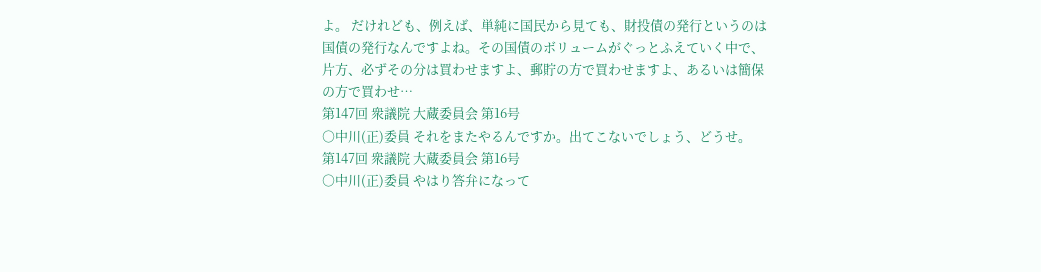よ。 だけれども、例えば、単純に国民から見ても、財投債の発行というのは国債の発行なんですよね。その国債のボリュームがぐっとふえていく中で、片方、必ずその分は買わせますよ、郵貯の方で買わせますよ、あるいは簡保の方で買わせ…
第147回 衆議院 大蔵委員会 第16号
○中川(正)委員 それをまたやるんですか。出てこないでしょう、どうせ。
第147回 衆議院 大蔵委員会 第16号
○中川(正)委員 やはり答弁になって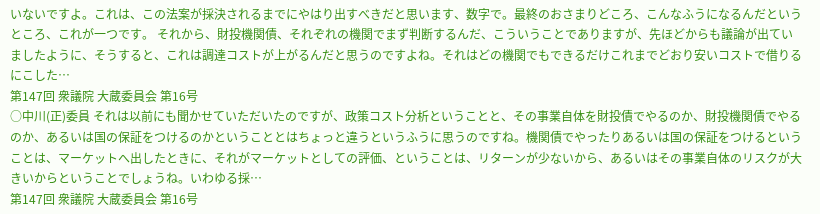いないですよ。これは、この法案が採決されるまでにやはり出すべきだと思います、数字で。最終のおさまりどころ、こんなふうになるんだというところ、これが一つです。 それから、財投機関債、それぞれの機関でまず判断するんだ、こういうことでありますが、先ほどからも議論が出ていましたように、そうすると、これは調達コストが上がるんだと思うのですよね。それはどの機関でもできるだけこれまでどおり安いコストで借りるにこした…
第147回 衆議院 大蔵委員会 第16号
○中川(正)委員 それは以前にも聞かせていただいたのですが、政策コスト分析ということと、その事業自体を財投債でやるのか、財投機関債でやるのか、あるいは国の保証をつけるのかということとはちょっと違うというふうに思うのですね。機関債でやったりあるいは国の保証をつけるということは、マーケットへ出したときに、それがマーケットとしての評価、ということは、リターンが少ないから、あるいはその事業自体のリスクが大きいからということでしょうね。いわゆる採…
第147回 衆議院 大蔵委員会 第16号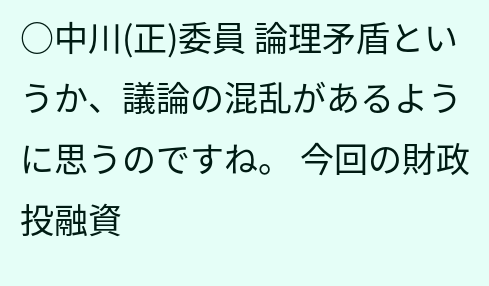○中川(正)委員 論理矛盾というか、議論の混乱があるように思うのですね。 今回の財政投融資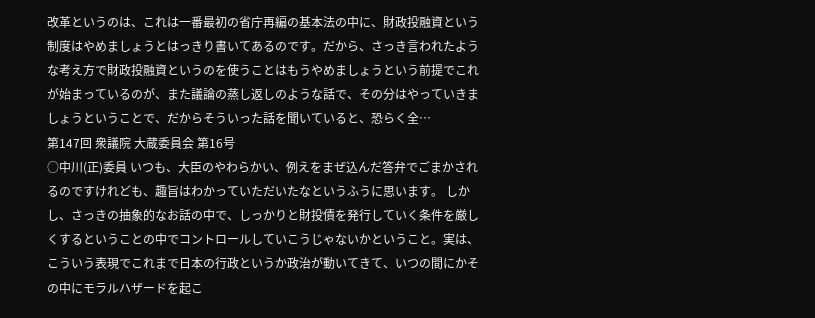改革というのは、これは一番最初の省庁再編の基本法の中に、財政投融資という制度はやめましょうとはっきり書いてあるのです。だから、さっき言われたような考え方で財政投融資というのを使うことはもうやめましょうという前提でこれが始まっているのが、また議論の蒸し返しのような話で、その分はやっていきましょうということで、だからそういった話を聞いていると、恐らく全…
第147回 衆議院 大蔵委員会 第16号
○中川(正)委員 いつも、大臣のやわらかい、例えをまぜ込んだ答弁でごまかされるのですけれども、趣旨はわかっていただいたなというふうに思います。 しかし、さっきの抽象的なお話の中で、しっかりと財投債を発行していく条件を厳しくするということの中でコントロールしていこうじゃないかということ。実は、こういう表現でこれまで日本の行政というか政治が動いてきて、いつの間にかその中にモラルハザードを起こ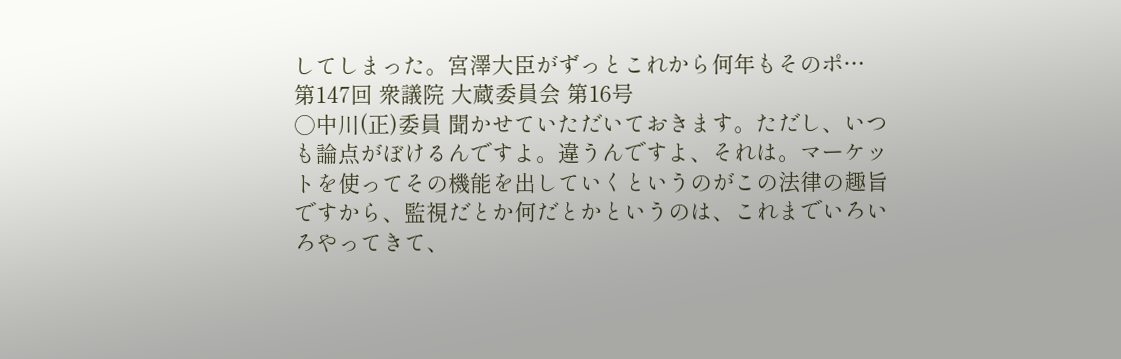してしまった。宮澤大臣がずっとこれから何年もそのポ…
第147回 衆議院 大蔵委員会 第16号
○中川(正)委員 聞かせていただいておきます。ただし、いつも論点がぼけるんですよ。違うんですよ、それは。マーケットを使ってその機能を出していくというのがこの法律の趣旨ですから、監視だとか何だとかというのは、これまでいろいろやってきて、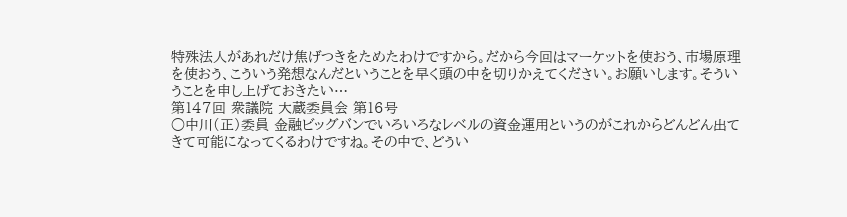特殊法人があれだけ焦げつきをためたわけですから。だから今回はマーケットを使おう、市場原理を使おう、こういう発想なんだということを早く頭の中を切りかえてください。お願いします。そういうことを申し上げておきたい…
第147回 衆議院 大蔵委員会 第16号
○中川(正)委員 金融ビッグバンでいろいろなレベルの資金運用というのがこれからどんどん出てきて可能になってくるわけですね。その中で、どうい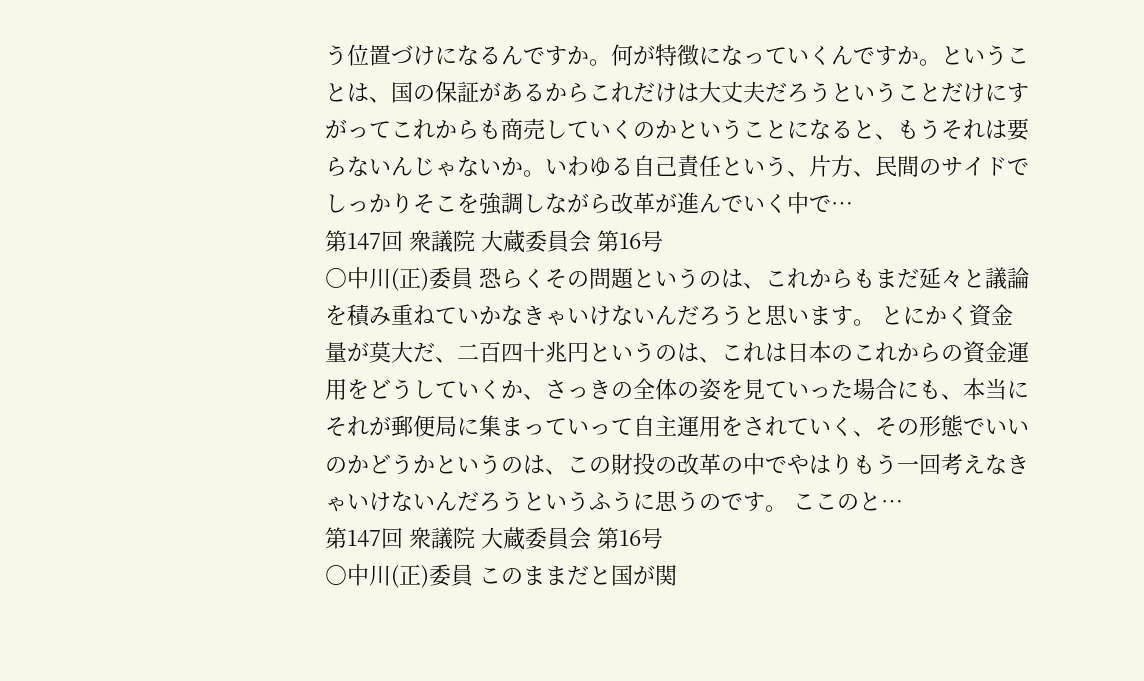う位置づけになるんですか。何が特徴になっていくんですか。ということは、国の保証があるからこれだけは大丈夫だろうということだけにすがってこれからも商売していくのかということになると、もうそれは要らないんじゃないか。いわゆる自己責任という、片方、民間のサイドでしっかりそこを強調しながら改革が進んでいく中で…
第147回 衆議院 大蔵委員会 第16号
○中川(正)委員 恐らくその問題というのは、これからもまだ延々と議論を積み重ねていかなきゃいけないんだろうと思います。 とにかく資金量が莫大だ、二百四十兆円というのは、これは日本のこれからの資金運用をどうしていくか、さっきの全体の姿を見ていった場合にも、本当にそれが郵便局に集まっていって自主運用をされていく、その形態でいいのかどうかというのは、この財投の改革の中でやはりもう一回考えなきゃいけないんだろうというふうに思うのです。 ここのと…
第147回 衆議院 大蔵委員会 第16号
○中川(正)委員 このままだと国が関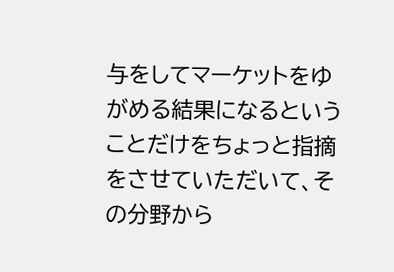与をしてマーケットをゆがめる結果になるということだけをちょっと指摘をさせていただいて、その分野から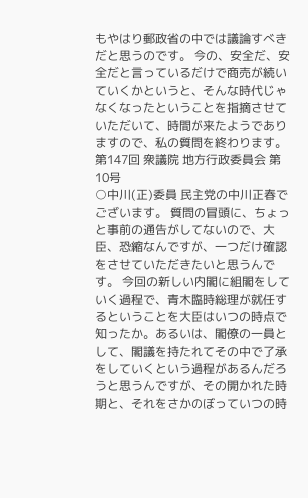もやはり郵政省の中では議論すべきだと思うのです。 今の、安全だ、安全だと言っているだけで商売が続いていくかというと、そんな時代じゃなくなったということを指摘させていただいて、時間が来たようでありますので、私の質問を終わります。
第147回 衆議院 地方行政委員会 第10号
○中川(正)委員 民主党の中川正春でございます。 質問の冒頭に、ちょっと事前の通告がしてないので、大臣、恐縮なんですが、一つだけ確認をさせていただきたいと思うんです。 今回の新しい内閣に組閣をしていく過程で、青木臨時総理が就任するということを大臣はいつの時点で知ったか。あるいは、閣僚の一員として、閣議を持たれてその中で了承をしていくという過程があるんだろうと思うんですが、その開かれた時期と、それをさかのぼっていつの時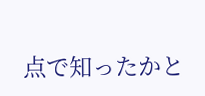点で知ったかと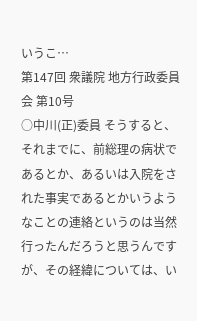いうこ…
第147回 衆議院 地方行政委員会 第10号
○中川(正)委員 そうすると、それまでに、前総理の病状であるとか、あるいは入院をされた事実であるとかいうようなことの連絡というのは当然行ったんだろうと思うんですが、その経緯については、い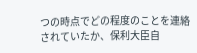つの時点でどの程度のことを連絡されていたか、保利大臣自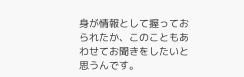身が情報として握っておられたか、このこともあわせてお聞きをしたいと思うんです。